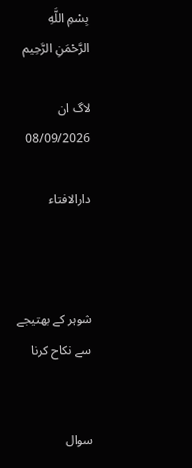بِسْمِ اللَّهِ الرَّحْمَنِ الرَّحِيم

لاگ ان 08/09/2026

دارالافتاء



شوہر کے بھتیجے سے نکاح کرنا


سوال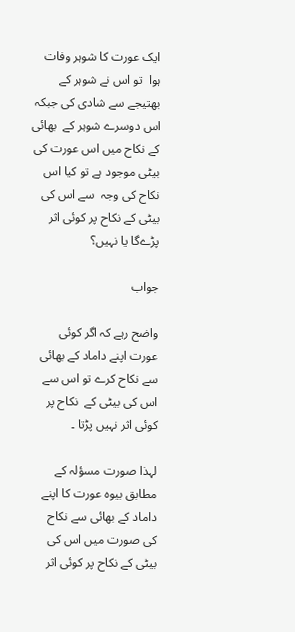ایک عورت کا شوہر وفات ہوا  تو اس نے شوہر کے بھتیجے سے شادی کی جبکہ اس دوسرے شوہر کے  بھائی  کے نکاح میں اس عورت کی بیٹی موجود ہے تو کیا اس  نکاح کی وجہ  سے اس کی بیٹی کے نکاح پر کوئی اثر پڑےگا یا نہیں؟

جواب

واضح رہے کہ اگر کوئی عورت اپنے داماد کے بھائی سے نکاح کرے تو اس سے اس کی بیٹی کے  نکاح پر کوئی اثر نہیں پڑتا ۔

لہذا صورت مسؤلہ کے مطابق بیوہ عورت کا اپنے داماد کے بھائی سے نکاح  کی صورت میں اس کی  بیٹی کے نکاح پر کوئی اثر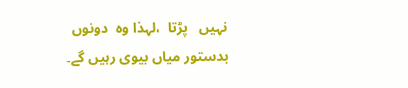نہیں   پڑتا  ،لہذا وہ  دونوں بدستور میاں بیوی رہیں گے۔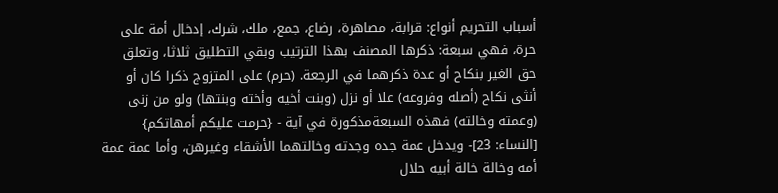أسباب التحريم أنواع: قرابة، مصاهرة، رضاع، جمع، ملك، شرك، إدخال أمة على حرة، فهي سبعة: ذكرها المصنف بهذا الترتيب وبقي التطليق ثلاثا، وتعلق حق الغير بنكاح أو عدة ذكرهما في الرجعة. (حرم) على المتزوج ذكرا كان أو أنثى نكاح (أصله وفروعه) علا أو نزل (وبنت أخيه وأخته وبنتها) ولو من زنى (وعمته وخالته) فهذه السبعةمذكورة في آية - {حرمت عليكم أمهاتكم} [النساء: 23]- ويدخل عمة جده وجدته وخالتهما الأشقاء وغيرهن، وأما عمة عمة أمه وخالة خالة أبيه حلال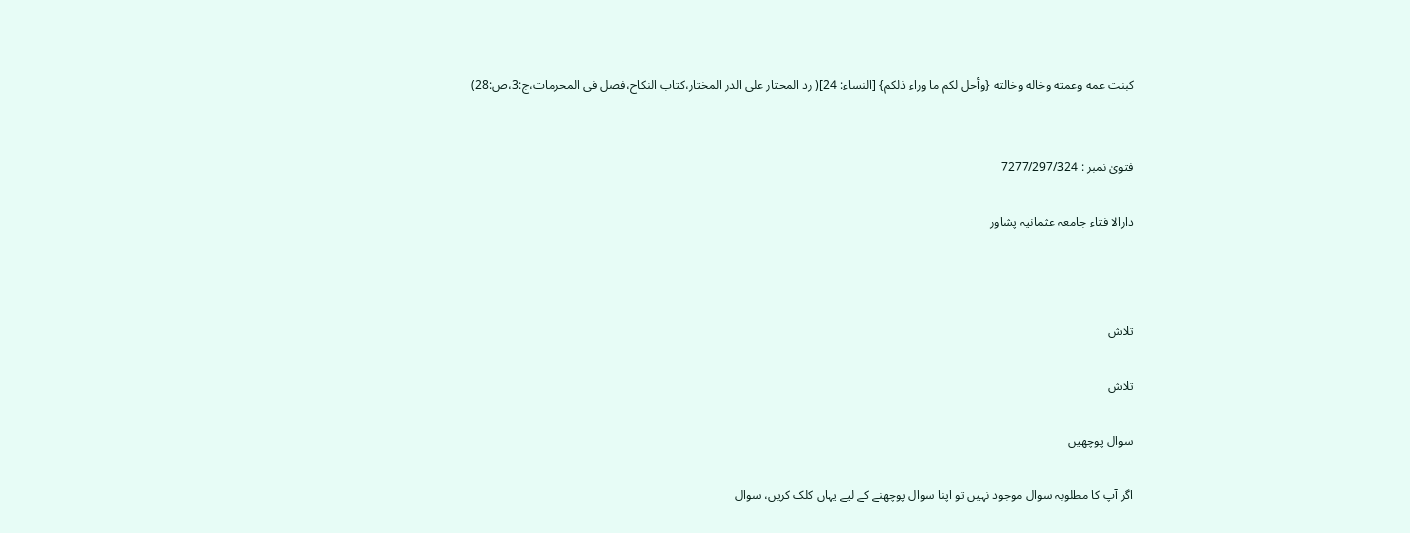كبنت عمه وعمته وخاله وخالته {وأحل لكم ما وراء ذلكم} [النساء: 24]( رد المحتار علی الدر المختار،کتاب النکاح،فصل فی المحرمات،ج:3،ص:28)


فتویٰ نمبر : 7277/297/324

دارالا فتاء جامعہ عثمانیہ پشاور



تلاش

تلاش

سوال پوچھیں

اگر آپ کا مطلوبہ سوال موجود نہیں تو اپنا سوال پوچھنے کے لیے یہاں کلک کریں، سوال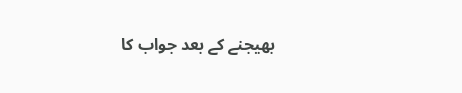بھیجنے کے بعد جواب کا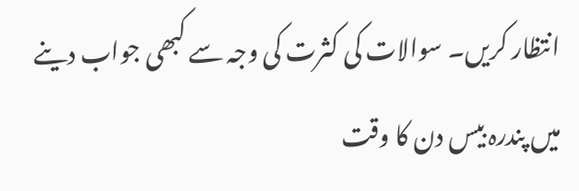انتظار کریں۔ سوالات کی کثرت کی وجہ سے کبھی جواب دینے میں پندرہ بیس دن کا وقت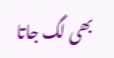بھی لگ جاتا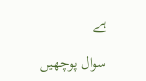ہے

سوال پوچھیں